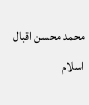محمد محسن اقبال
اسلام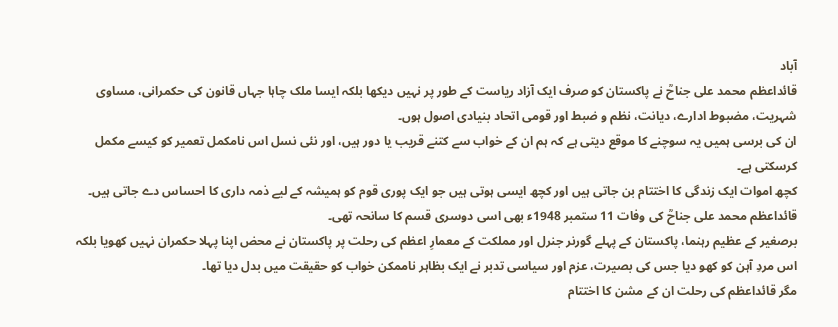آباد
قائداعظم محمد علی جناحؒ نے پاکستان کو صرف ایک آزاد ریاست کے طور پر نہیں دیکھا بلکہ ایسا ملک چاہا جہاں قانون کی حکمرانی، مساوی شہریت، مضبوط ادارے، دیانت، نظم و ضبط اور قومی اتحاد بنیادی اصول ہوں۔
ان کی برسی ہمیں یہ سوچنے کا موقع دیتی ہے کہ ہم ان کے خواب سے کتنے قریب یا دور ہیں، اور نئی نسل اس نامکمل تعمیر کو کیسے مکمل کرسکتی ہے۔
کچھ اموات ایک زندگی کا اختتام بن جاتی ہیں اور کچھ ایسی ہوتی ہیں جو ایک پوری قوم کو ہمیشہ کے لیے ذمہ داری کا احساس دے جاتی ہیں۔
قائداعظم محمد علی جناحؒ کی وفات 11 ستمبر 1948ء بھی اسی دوسری قسم کا سانحہ تھی۔
برصغیر کے عظیم رہنما، پاکستان کے پہلے گورنر جنرل اور مملکت کے معمارِ اعظم کی رحلت پر پاکستان نے محض اپنا پہلا حکمران نہیں کھویا بلکہ اس مردِ آہن کو کھو دیا جس کی بصیرت، عزم اور سیاسی تدبر نے ایک بظاہر ناممکن خواب کو حقیقت میں بدل دیا تھا۔
مگر قائداعظم کی رحلت ان کے مشن کا اختتام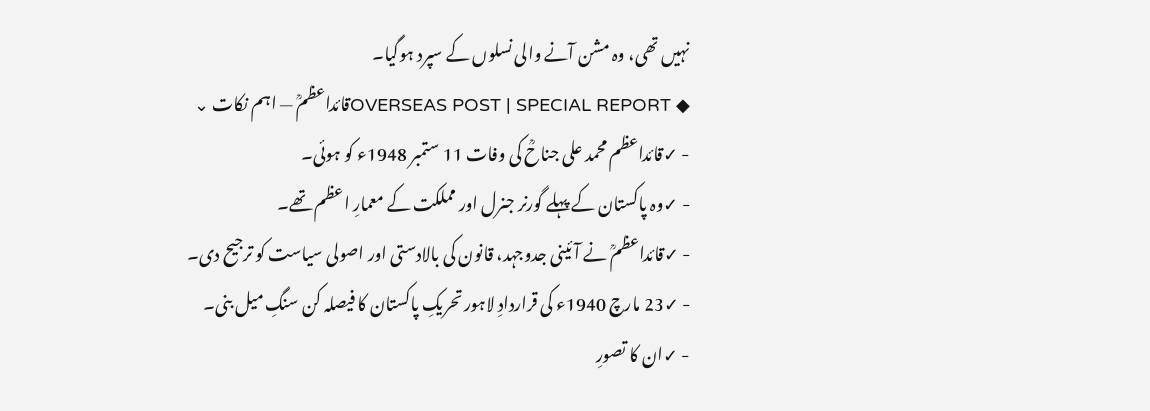نہیں تھی، وہ مشن آنے والی نسلوں کے سپرد ہوگیا۔
◆ OVERSEAS POST | SPECIAL REPORTقائداعظمؒ — اہم نکات ⌄
- ✓قائداعظم محمد علی جناحؒ کی وفات 11 ستمبر 1948ء کو ہوئی۔
- ✓وہ پاکستان کے پہلے گورنر جنرل اور مملکت کے معمارِ اعظم تھے۔
- ✓قائداعظمؒ نے آئینی جدوجہد، قانون کی بالادستی اور اصولی سیاست کو ترجیح دی۔
- ✓23 مارچ 1940ء کی قراردادِ لاہور تحریکِ پاکستان کا فیصلہ کن سنگِ میل بنی۔
- ✓ان کا تصورِ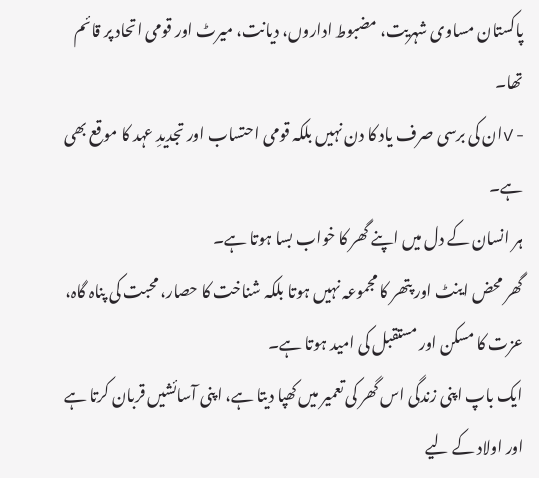پاکستان مساوی شہریت، مضبوط اداروں، دیانت، میرٹ اور قومی اتحاد پر قائم تھا۔
- ✓ان کی برسی صرف یاد کا دن نہیں بلکہ قومی احتساب اور تجدیدِ عہد کا موقع بھی ہے۔
ہر انسان کے دل میں اپنے گھر کا خواب بسا ہوتا ہے۔
گھر محض اینٹ اور پتھر کا مجموعہ نہیں ہوتا بلکہ شناخت کا حصار، محبت کی پناہ گاہ، عزت کا مسکن اور مستقبل کی امید ہوتا ہے۔
ایک باپ اپنی زندگی اس گھر کی تعمیر میں کھپا دیتا ہے، اپنی آسائشیں قربان کرتا ہے اور اولاد کے لیے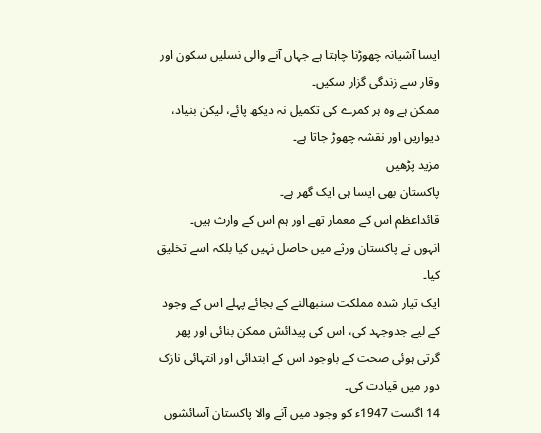ایسا آشیانہ چھوڑنا چاہتا ہے جہاں آنے والی نسلیں سکون اور وقار سے زندگی گزار سکیں۔
ممکن ہے وہ ہر کمرے کی تکمیل نہ دیکھ پائے، لیکن بنیاد، دیواریں اور نقشہ چھوڑ جاتا ہے۔
مزید پڑھیں
پاکستان بھی ایسا ہی ایک گھر ہے۔
قائداعظم اس کے معمار تھے اور ہم اس کے وارث ہیں۔
انہوں نے پاکستان ورثے میں حاصل نہیں کیا بلکہ اسے تخلیق کیا۔
ایک تیار شدہ مملکت سنبھالنے کے بجائے پہلے اس کے وجود کے لیے جدوجہد کی، اس کی پیدائش ممکن بنائی اور پھر گرتی ہوئی صحت کے باوجود اس کے ابتدائی اور انتہائی نازک دور میں قیادت کی۔
14 اگست 1947ء کو وجود میں آنے والا پاکستان آسائشوں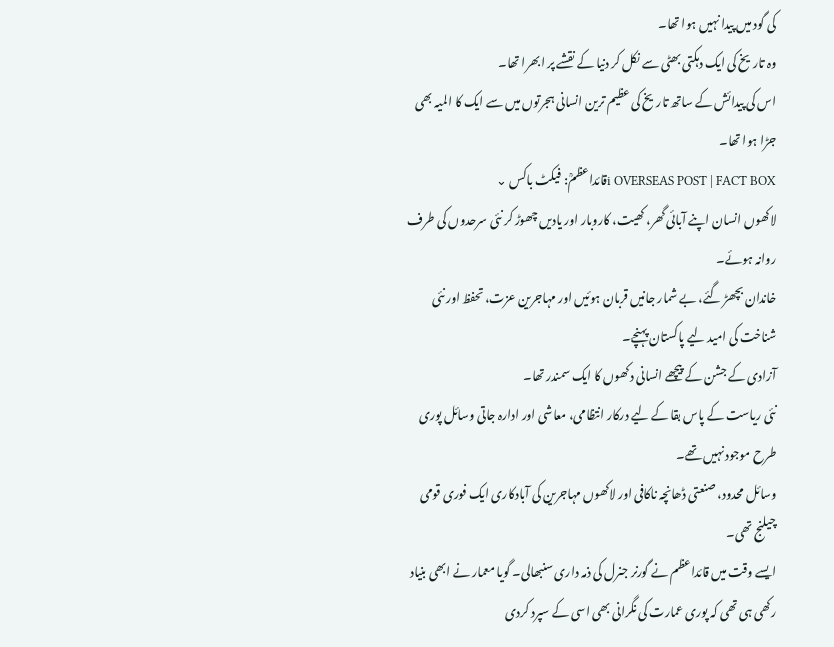کی گود میں پیدا نہیں ہوا تھا۔
وہ تاریخ کی ایک دہکتی بھٹی سے نکل کر دنیا کے نقشے پر ابھرا تھا۔
اس کی پیدائش کے ساتھ تاریخ کی عظیم ترین انسانی ہجرتوں میں سے ایک کا المیہ بھی جڑا ہوا تھا۔
i OVERSEAS POST | FACT BOXقائداعظمؒ: فیکٹ باکس ⌄
لاکھوں انسان اپنے آبائی گھر، کھیت، کاروبار اور یادیں چھوڑ کر نئی سرحدوں کی طرف روانہ ہوئے۔
خاندان بچھڑ گئے، بے شمار جانیں قربان ہوئیں اور مہاجرین عزت، تحفظ اور نئی شناخت کی امید لیے پاکستان پہنچے۔
آزادی کے جشن کے پیچھے انسانی دکھوں کا ایک سمندر تھا۔
نئی ریاست کے پاس بقا کے لیے درکار انتظامی، معاشی اور ادارہ جاتی وسائل پوری طرح موجود نہیں تھے۔
وسائل محدود، صنعتی ڈھانچہ ناکافی اور لاکھوں مہاجرین کی آبادکاری ایک فوری قومی چیلنج تھی۔
ایسے وقت میں قائداعظم نے گورنر جنرل کی ذمہ داری سنبھالی۔ گویا معمار نے ابھی بنیاد رکھی ہی تھی کہ پوری عمارت کی نگرانی بھی اسی کے سپرد کردی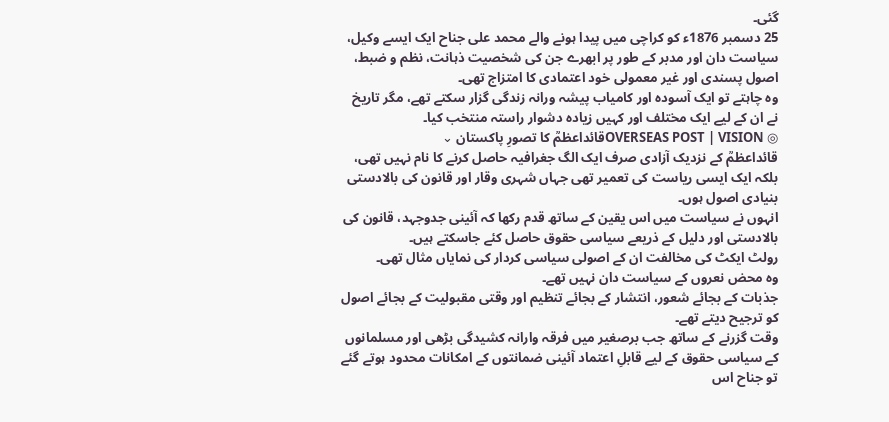گئی۔
25 دسمبر 1876ء کو کراچی میں پیدا ہونے والے محمد علی جناح ایک ایسے وکیل، سیاست دان اور مدبر کے طور پر ابھرے جن کی شخصیت ذہانت، نظم و ضبط، اصول پسندی اور غیر معمولی خود اعتمادی کا امتزاج تھی۔
وہ چاہتے تو ایک آسودہ اور کامیاب پیشہ ورانہ زندگی گزار سکتے تھے، مگر تاریخ نے ان کے لیے ایک مختلف اور کہیں زیادہ دشوار راستہ منتخب کیا۔
◎ OVERSEAS POST | VISIONقائداعظمؒ کا تصورِ پاکستان ⌄
قائداعظمؒ کے نزدیک آزادی صرف ایک الگ جغرافیہ حاصل کرنے کا نام نہیں تھی، بلکہ ایک ایسی ریاست کی تعمیر تھی جہاں شہری وقار اور قانون کی بالادستی بنیادی اصول ہوں۔
انہوں نے سیاست میں اس یقین کے ساتھ قدم رکھا کہ آئینی جدوجہد، قانون کی بالادستی اور دلیل کے ذریعے سیاسی حقوق حاصل کئے جاسکتے ہیں۔
رولٹ ایکٹ کی مخالفت ان کے اصولی سیاسی کردار کی نمایاں مثال تھی۔
وہ محض نعروں کے سیاست دان نہیں تھے۔
جذبات کے بجائے شعور، انتشار کے بجائے تنظیم اور وقتی مقبولیت کے بجائے اصول کو ترجیح دیتے تھے۔
وقت گزرنے کے ساتھ جب برصغیر میں فرقہ وارانہ کشیدگی بڑھی اور مسلمانوں کے سیاسی حقوق کے لیے قابلِ اعتماد آئینی ضمانتوں کے امکانات محدود ہوتے گئے تو جناح اس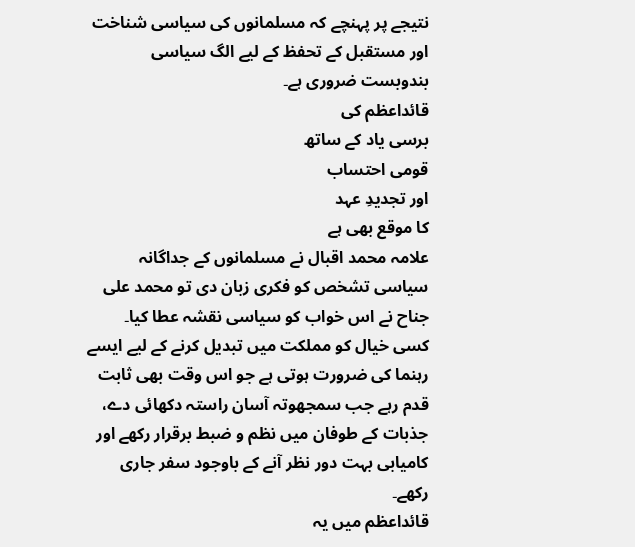نتیجے پر پہنچے کہ مسلمانوں کی سیاسی شناخت اور مستقبل کے تحفظ کے لیے الگ سیاسی بندوبست ضروری ہے۔
قائداعظم کی
برسی یاد کے ساتھ
قومی احتساب
اور تجدیدِ عہد
کا موقع بھی ہے
علامہ محمد اقبال نے مسلمانوں کے جداگانہ سیاسی تشخص کو فکری زبان دی تو محمد علی جناح نے اس خواب کو سیاسی نقشہ عطا کیا۔ کسی خیال کو مملکت میں تبدیل کرنے کے لیے ایسے رہنما کی ضرورت ہوتی ہے جو اس وقت بھی ثابت قدم رہے جب سمجھوتہ آسان راستہ دکھائی دے، جذبات کے طوفان میں نظم و ضبط برقرار رکھے اور کامیابی بہت دور نظر آنے کے باوجود سفر جاری رکھے۔
قائداعظم میں یہ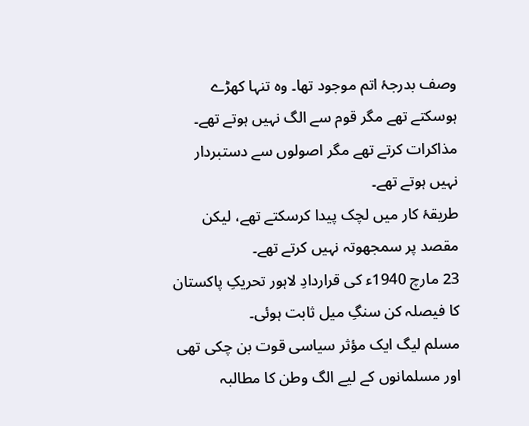وصف بدرجۂ اتم موجود تھا۔ وہ تنہا کھڑے ہوسکتے تھے مگر قوم سے الگ نہیں ہوتے تھے۔
مذاکرات کرتے تھے مگر اصولوں سے دستبردار نہیں ہوتے تھے۔
طریقۂ کار میں لچک پیدا کرسکتے تھے، لیکن مقصد پر سمجھوتہ نہیں کرتے تھے۔
23 مارچ 1940ء کی قراردادِ لاہور تحریکِ پاکستان کا فیصلہ کن سنگِ میل ثابت ہوئی۔
مسلم لیگ ایک مؤثر سیاسی قوت بن چکی تھی اور مسلمانوں کے لیے الگ وطن کا مطالبہ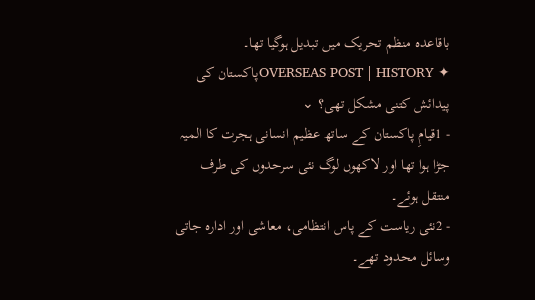باقاعدہ منظم تحریک میں تبدیل ہوگیا تھا۔
✦ OVERSEAS POST | HISTORYپاکستان کی پیدائش کتنی مشکل تھی؟ ⌄
- 1قیامِ پاکستان کے ساتھ عظیم انسانی ہجرت کا المیہ جڑا ہوا تھا اور لاکھوں لوگ نئی سرحدوں کی طرف منتقل ہوئے۔
- 2نئی ریاست کے پاس انتظامی، معاشی اور ادارہ جاتی وسائل محدود تھے۔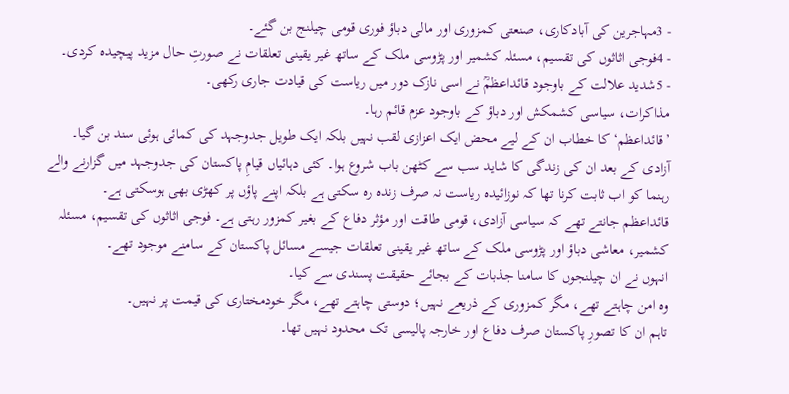- 3مہاجرین کی آبادکاری، صنعتی کمزوری اور مالی دباؤ فوری قومی چیلنج بن گئے۔
- 4فوجی اثاثوں کی تقسیم، مسئلہ کشمیر اور پڑوسی ملک کے ساتھ غیر یقینی تعلقات نے صورتِ حال مزید پیچیدہ کردی۔
- 5شدید علالت کے باوجود قائداعظمؒ نے اسی نازک دور میں ریاست کی قیادت جاری رکھی۔
مذاکرات، سیاسی کشمکش اور دباؤ کے باوجود عزم قائم رہا۔
’قائداعظم‘ کا خطاب ان کے لیے محض ایک اعزازی لقب نہیں بلکہ ایک طویل جدوجہد کی کمائی ہوئی سند بن گیا۔
آزادی کے بعد ان کی زندگی کا شاید سب سے کٹھن باب شروع ہوا۔ کئی دہائیاں قیامِ پاکستان کی جدوجہد میں گزارنے والے رہنما کو اب ثابت کرنا تھا کہ نوزائیدہ ریاست نہ صرف زندہ رہ سکتی ہے بلکہ اپنے پاؤں پر کھڑی بھی ہوسکتی ہے۔
قائداعظم جانتے تھے کہ سیاسی آزادی، قومی طاقت اور مؤثر دفاع کے بغیر کمزور رہتی ہے۔ فوجی اثاثوں کی تقسیم، مسئلہ کشمیر، معاشی دباؤ اور پڑوسی ملک کے ساتھ غیر یقینی تعلقات جیسے مسائل پاکستان کے سامنے موجود تھے۔
انہوں نے ان چیلنجوں کا سامنا جذبات کے بجائے حقیقت پسندی سے کیا۔
وہ امن چاہتے تھے، مگر کمزوری کے ذریعے نہیں؛ دوستی چاہتے تھے، مگر خودمختاری کی قیمت پر نہیں۔
تاہم ان کا تصورِ پاکستان صرف دفاع اور خارجہ پالیسی تک محدود نہیں تھا۔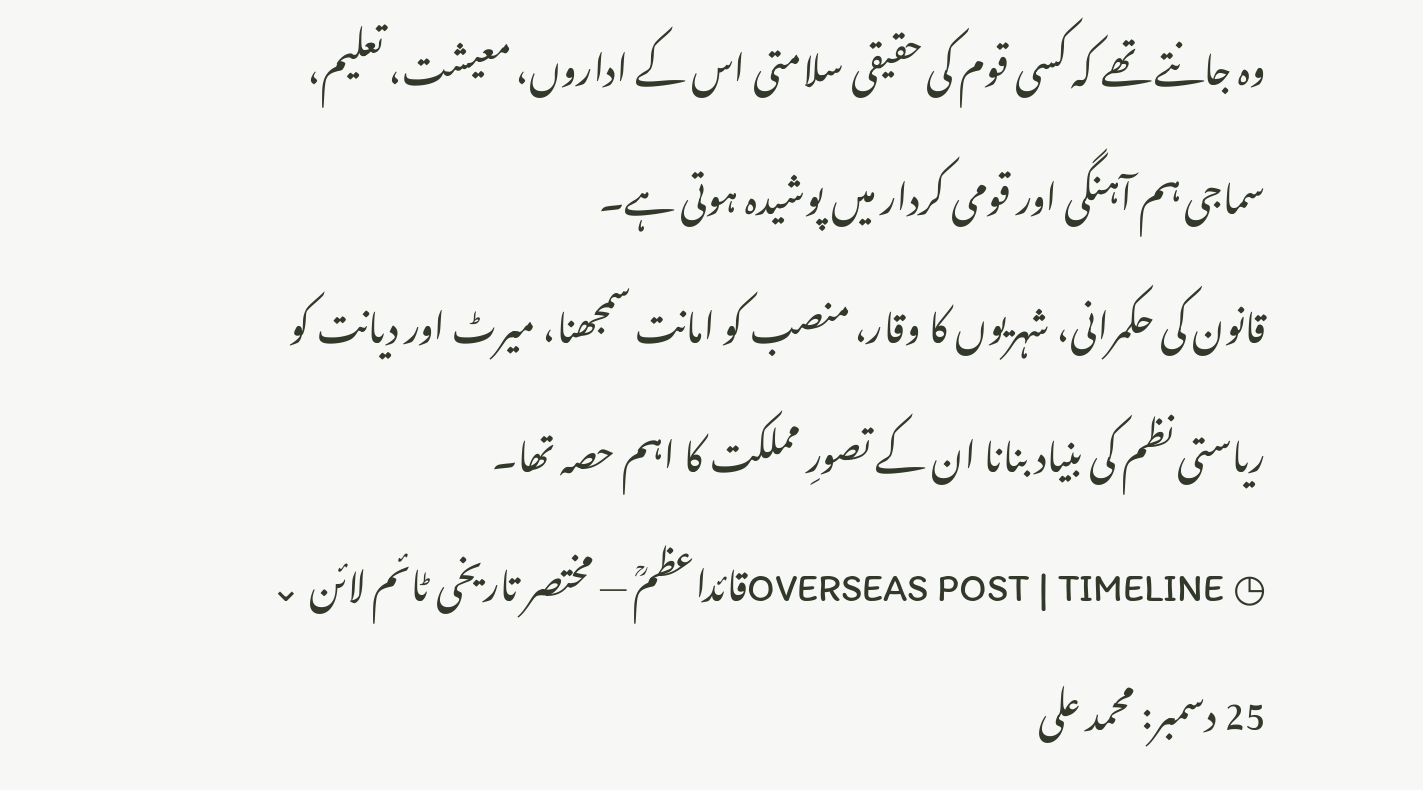وہ جانتے تھے کہ کسی قوم کی حقیقی سلامتی اس کے اداروں، معیشت، تعلیم، سماجی ہم آہنگی اور قومی کردار میں پوشیدہ ہوتی ہے۔
قانون کی حکمرانی، شہریوں کا وقار، منصب کو امانت سمجھنا، میرٹ اور دیانت کو ریاستی نظم کی بنیاد بنانا ان کے تصورِ مملکت کا اہم حصہ تھا۔
◷ OVERSEAS POST | TIMELINEقائداعظمؒ — مختصر تاریخی ٹائم لائن ⌄
25 دسمبر: محمد علی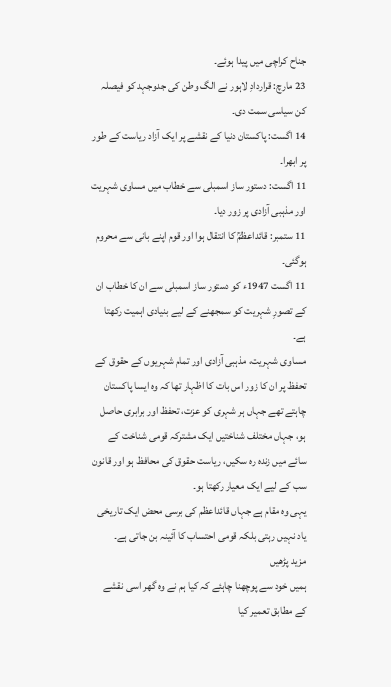جناح کراچی میں پیدا ہوئے۔
23 مارچ: قراردادِ لاہور نے الگ وطن کی جدوجہد کو فیصلہ کن سیاسی سمت دی۔
14 اگست: پاکستان دنیا کے نقشے پر ایک آزاد ریاست کے طور پر ابھرا۔
11 اگست: دستور ساز اسمبلی سے خطاب میں مساوی شہریت اور مذہبی آزادی پر زور دیا۔
11 ستمبر: قائداعظمؒ کا انتقال ہوا اور قوم اپنے بانی سے محروم ہوگئی۔
11 اگست 1947ء کو دستور ساز اسمبلی سے ان کا خطاب ان کے تصورِ شہریت کو سمجھنے کے لیے بنیادی اہمیت رکھتا ہے۔
مساوی شہریت، مذہبی آزادی اور تمام شہریوں کے حقوق کے تحفظ پر ان کا زور اس بات کا اظہار تھا کہ وہ ایسا پاکستان چاہتے تھے جہاں ہر شہری کو عزت، تحفظ اور برابری حاصل ہو، جہاں مختلف شناختیں ایک مشترکہ قومی شناخت کے سائے میں زندہ رہ سکیں، ریاست حقوق کی محافظ ہو اور قانون سب کے لیے ایک معیار رکھتا ہو۔
یہی وہ مقام ہے جہاں قائداعظم کی برسی محض ایک تاریخی یاد نہیں رہتی بلکہ قومی احتساب کا آئینہ بن جاتی ہے۔
مزید پڑھیں
ہمیں خود سے پوچھنا چاہئے کہ کیا ہم نے وہ گھر اسی نقشے کے مطابق تعمیر کیا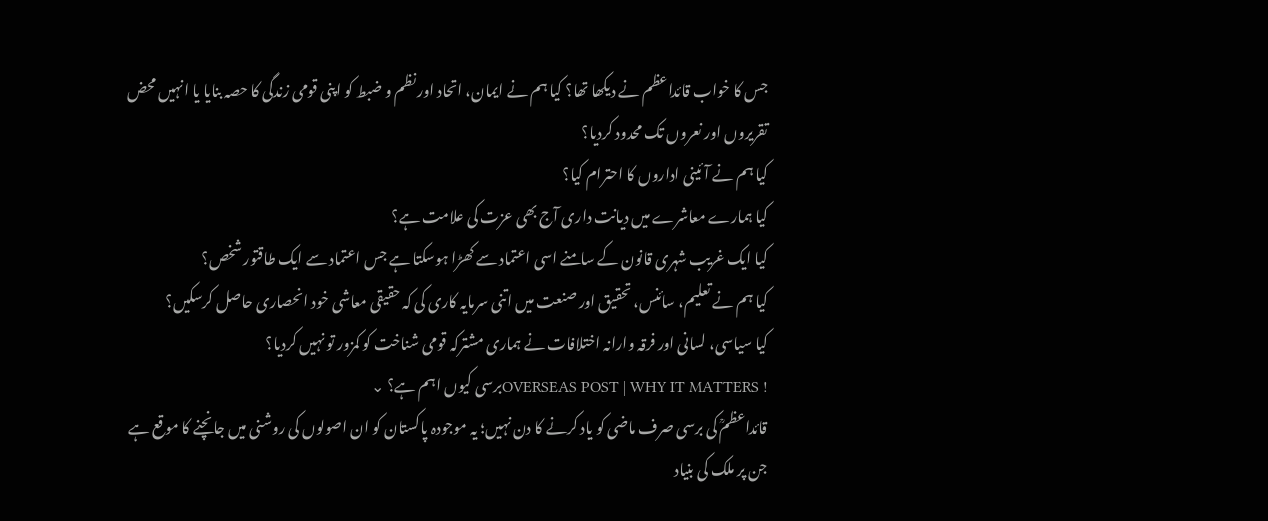جس کا خواب قائداعظم نے دیکھا تھا؟ کیا ہم نے ایمان، اتحاد اور نظم و ضبط کو اپنی قومی زندگی کا حصہ بنایا یا انہیں محض تقریروں اور نعروں تک محدود کردیا؟
کیا ہم نے آئینی اداروں کا احترام کیا؟
کیا ہمارے معاشرے میں دیانت داری آج بھی عزت کی علامت ہے؟
کیا ایک غریب شہری قانون کے سامنے اسی اعتماد سے کھڑا ہوسکتا ہے جس اعتماد سے ایک طاقتور شخص؟
کیا ہم نے تعلیم، سائنس، تحقیق اور صنعت میں اتنی سرمایہ کاری کی کہ حقیقی معاشی خود انحصاری حاصل کرسکیں؟
کیا سیاسی، لسانی اور فرقہ وارانہ اختلافات نے ہماری مشترکہ قومی شناخت کو کمزور تو نہیں کردیا؟
! OVERSEAS POST | WHY IT MATTERSبرسی کیوں اہم ہے؟ ⌄
قائداعظمؒ کی برسی صرف ماضی کو یاد کرنے کا دن نہیں؛ یہ موجودہ پاکستان کو ان اصولوں کی روشنی میں جانچنے کا موقع ہے جن پر ملک کی بنیاد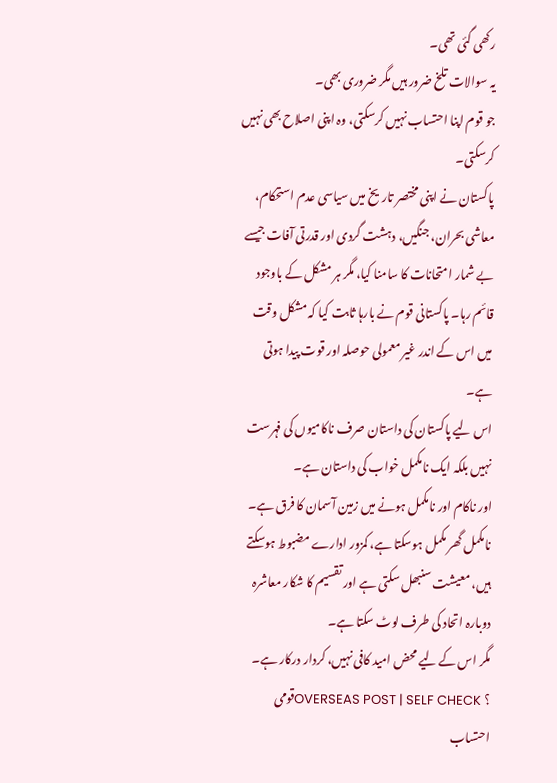رکھی گئی تھی۔
یہ سوالات تلخ ضرور ہیں مگر ضروری بھی۔
جو قوم اپنا احتساب نہیں کرسکتی، وہ اپنی اصلاح بھی نہیں کرسکتی۔
پاکستان نے اپنی مختصر تاریخ میں سیاسی عدم استحکام، معاشی بحران، جنگیں، دہشت گردی اور قدرتی آفات جیسے بے شمار امتحانات کا سامنا کیا، مگر ہر مشکل کے باوجود قائم رہا۔ پاکستانی قوم نے بارہا ثابت کیا کہ مشکل وقت میں اس کے اندر غیر معمولی حوصلہ اور قوت پیدا ہوتی ہے۔
اس لیے پاکستان کی داستان صرف ناکامیوں کی فہرست نہیں بلکہ ایک نامکمل خواب کی داستان ہے۔
اور ناکام اور نامکمل ہونے میں زمین آسمان کا فرق ہے۔
نامکمل گھر مکمل ہوسکتا ہے، کمزور ادارے مضبوط ہوسکتے ہیں، معیشت سنبھل سکتی ہے اور تقسیم کا شکار معاشرہ دوبارہ اتحاد کی طرف لوٹ سکتا ہے۔
مگر اس کے لیے محض امید کافی نہیں، کردار درکار ہے۔
؟ OVERSEAS POST | SELF CHECKقومی احتساب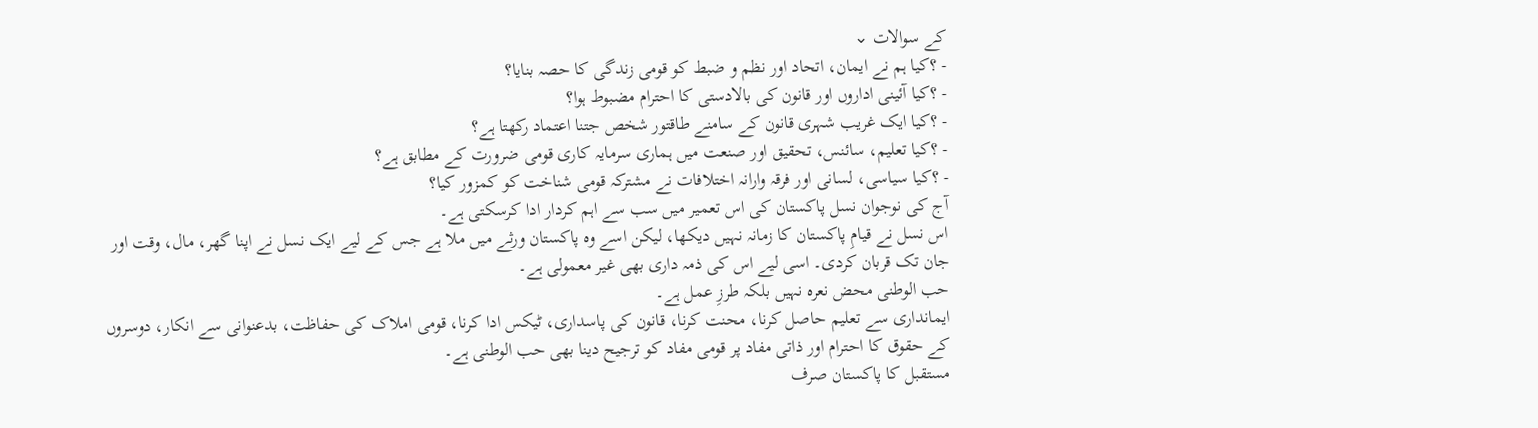کے سوالات ⌄
- ؟کیا ہم نے ایمان، اتحاد اور نظم و ضبط کو قومی زندگی کا حصہ بنایا؟
- ؟کیا آئینی اداروں اور قانون کی بالادستی کا احترام مضبوط ہوا؟
- ؟کیا ایک غریب شہری قانون کے سامنے طاقتور شخص جتنا اعتماد رکھتا ہے؟
- ؟کیا تعلیم، سائنس، تحقیق اور صنعت میں ہماری سرمایہ کاری قومی ضرورت کے مطابق ہے؟
- ؟کیا سیاسی، لسانی اور فرقہ وارانہ اختلافات نے مشترکہ قومی شناخت کو کمزور کیا؟
آج کی نوجوان نسل پاکستان کی اس تعمیر میں سب سے اہم کردار ادا کرسکتی ہے۔
اس نسل نے قیامِ پاکستان کا زمانہ نہیں دیکھا، لیکن اسے وہ پاکستان ورثے میں ملا ہے جس کے لیے ایک نسل نے اپنا گھر، مال، وقت اور جان تک قربان کردی۔ اسی لیے اس کی ذمہ داری بھی غیر معمولی ہے۔
حب الوطنی محض نعرہ نہیں بلکہ طرزِ عمل ہے۔
ایمانداری سے تعلیم حاصل کرنا، محنت کرنا، قانون کی پاسداری، ٹیکس ادا کرنا، قومی املاک کی حفاظت، بدعنوانی سے انکار، دوسروں کے حقوق کا احترام اور ذاتی مفاد پر قومی مفاد کو ترجیح دینا بھی حب الوطنی ہے۔
مستقبل کا پاکستان صرف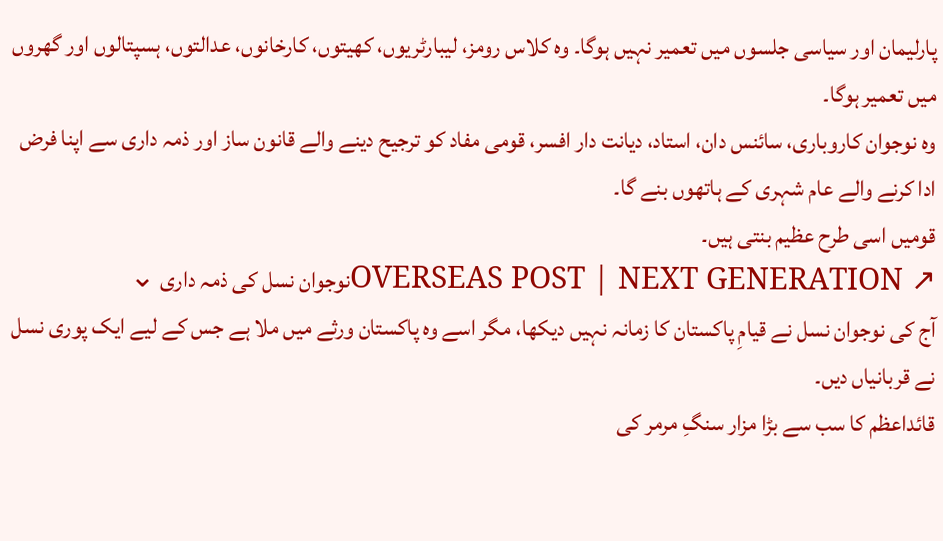پارلیمان اور سیاسی جلسوں میں تعمیر نہیں ہوگا۔ وہ کلاس رومز، لیبارٹریوں، کھیتوں، کارخانوں، عدالتوں، ہسپتالوں اور گھروں میں تعمیر ہوگا۔
وہ نوجوان کاروباری، سائنس دان، استاد، دیانت دار افسر، قومی مفاد کو ترجیح دینے والے قانون ساز اور ذمہ داری سے اپنا فرض ادا کرنے والے عام شہری کے ہاتھوں بنے گا۔
قومیں اسی طرح عظیم بنتی ہیں۔
↗ OVERSEAS POST | NEXT GENERATIONنوجوان نسل کی ذمہ داری ⌄
آج کی نوجوان نسل نے قیامِ پاکستان کا زمانہ نہیں دیکھا، مگر اسے وہ پاکستان ورثے میں ملا ہے جس کے لیے ایک پوری نسل نے قربانیاں دیں۔
قائداعظم کا سب سے بڑا مزار سنگِ مرمر کی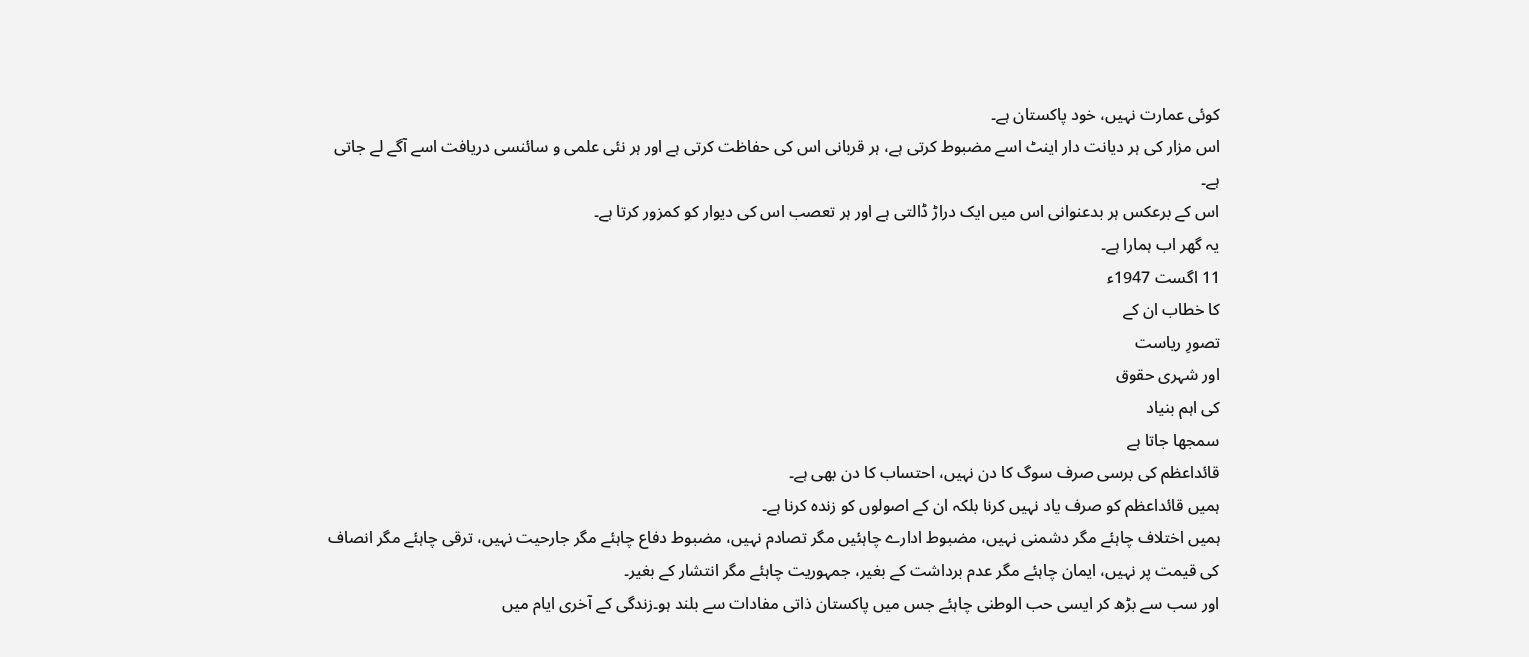کوئی عمارت نہیں، خود پاکستان ہے۔
اس مزار کی ہر دیانت دار اینٹ اسے مضبوط کرتی ہے، ہر قربانی اس کی حفاظت کرتی ہے اور ہر نئی علمی و سائنسی دریافت اسے آگے لے جاتی ہے۔
اس کے برعکس ہر بدعنوانی اس میں ایک دراڑ ڈالتی ہے اور ہر تعصب اس کی دیوار کو کمزور کرتا ہے۔
یہ گھر اب ہمارا ہے۔
11 اگست 1947ء
کا خطاب ان کے
تصورِ ریاست
اور شہری حقوق
کی اہم بنیاد
سمجھا جاتا ہے
قائداعظم کی برسی صرف سوگ کا دن نہیں، احتساب کا دن بھی ہے۔
ہمیں قائداعظم کو صرف یاد نہیں کرنا بلکہ ان کے اصولوں کو زندہ کرنا ہے۔
ہمیں اختلاف چاہئے مگر دشمنی نہیں، مضبوط ادارے چاہئیں مگر تصادم نہیں، مضبوط دفاع چاہئے مگر جارحیت نہیں، ترقی چاہئے مگر انصاف کی قیمت پر نہیں، ایمان چاہئے مگر عدم برداشت کے بغیر، جمہوریت چاہئے مگر انتشار کے بغیر۔
اور سب سے بڑھ کر ایسی حب الوطنی چاہئے جس میں پاکستان ذاتی مفادات سے بلند ہو۔زندگی کے آخری ایام میں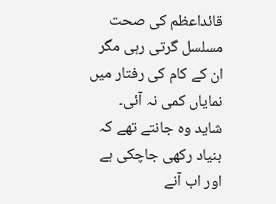قائداعظم کی صحت مسلسل گرتی رہی مگر ان کے کام کی رفتار میں نمایاں کمی نہ آئی۔
شاید وہ جانتے تھے کہ بنیاد رکھی جاچکی ہے اور اب آنے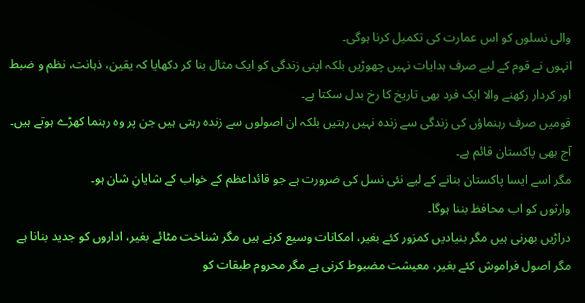والی نسلوں کو اس عمارت کی تکمیل کرنا ہوگی۔
انہوں نے قوم کے لیے صرف ہدایات نہیں چھوڑیں بلکہ اپنی زندگی کو ایک مثال بنا کر دکھایا کہ یقین، ذہانت، نظم و ضبط اور کردار رکھنے والا ایک فرد بھی تاریخ کا رخ بدل سکتا ہے۔
قومیں صرف رہنماؤں کی زندگی سے زندہ نہیں رہتیں بلکہ ان اصولوں سے زندہ رہتی ہیں جن پر وہ رہنما کھڑے ہوتے ہیں۔
آج بھی پاکستان قائم ہے۔
مگر اسے ایسا پاکستان بنانے کے لیے نئی نسل کی ضرورت ہے جو قائداعظم کے خواب کے شایانِ شان ہو۔
وارثوں کو اب محافظ بننا ہوگا۔
دراڑیں بھرنی ہیں مگر بنیادیں کمزور کئے بغیر، امکانات وسیع کرنے ہیں مگر شناخت مٹائے بغیر، اداروں کو جدید بنانا ہے مگر اصول فراموش کئے بغیر، معیشت مضبوط کرنی ہے مگر محروم طبقات کو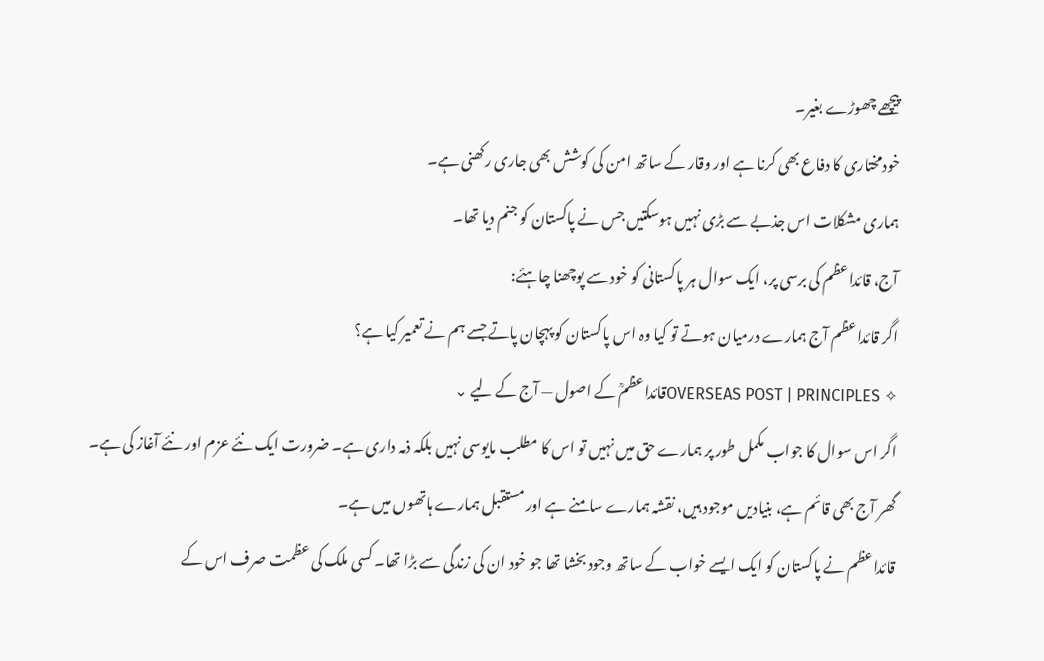پیچھے چھوڑے بغیر۔
خودمختاری کا دفاع بھی کرنا ہے اور وقار کے ساتھ امن کی کوشش بھی جاری رکھنی ہے۔
ہماری مشکلات اس جذبے سے بڑی نہیں ہوسکتیں جس نے پاکستان کو جنم دیا تھا۔
آج، قائداعظم کی برسی پر، ایک سوال ہر پاکستانی کو خود سے پوچھنا چاہئے:
اگر قائداعظم آج ہمارے درمیان ہوتے تو کیا وہ اس پاکستان کو پہچان پاتے جسے ہم نے تعمیر کیا ہے؟
✧ OVERSEAS POST | PRINCIPLESقائداعظمؒ کے اصول — آج کے لیے ⌄
اگر اس سوال کا جواب مکمل طور پر ہمارے حق میں نہیں تو اس کا مطلب مایوسی نہیں بلکہ ذمہ داری ہے۔ ضرورت ایک نئے عزم اور نئے آغاز کی ہے۔
گھر آج بھی قائم ہے، بنیادیں موجود ہیں، نقشہ ہمارے سامنے ہے اور مستقبل ہمارے ہاتھوں میں ہے۔
قائداعظم نے پاکستان کو ایک ایسے خواب کے ساتھ وجود بخشا تھا جو خود ان کی زندگی سے بڑا تھا۔ کسی ملک کی عظمت صرف اس کے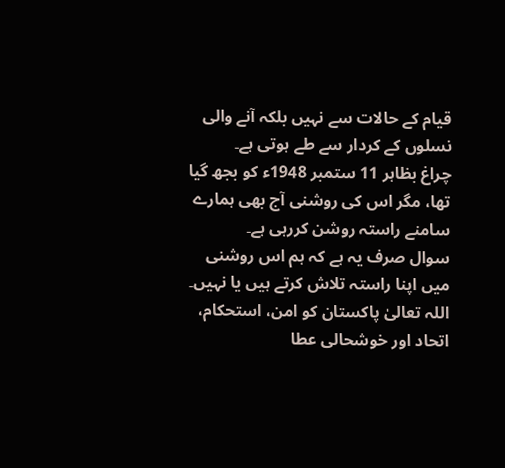قیام کے حالات سے نہیں بلکہ آنے والی نسلوں کے کردار سے طے ہوتی ہے۔
چراغ بظاہر 11 ستمبر 1948ء کو بجھ گیا تھا، مگر اس کی روشنی آج بھی ہمارے سامنے راستہ روشن کررہی ہے۔
سوال صرف یہ ہے کہ ہم اس روشنی میں اپنا راستہ تلاش کرتے ہیں یا نہیں۔
اللہ تعالیٰ پاکستان کو امن، استحکام، اتحاد اور خوشحالی عطا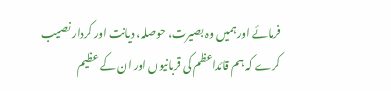فرمائے اور ہمیں وہ بصیرت، حوصلہ، دیانت اور کردار نصیب کرے کہ ہم قائداعظم کی قربانیوں اور ان کے عظیم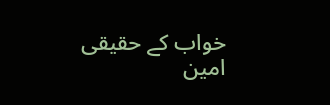خواب کے حقیقی امین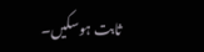ثابت ہوسکیں۔